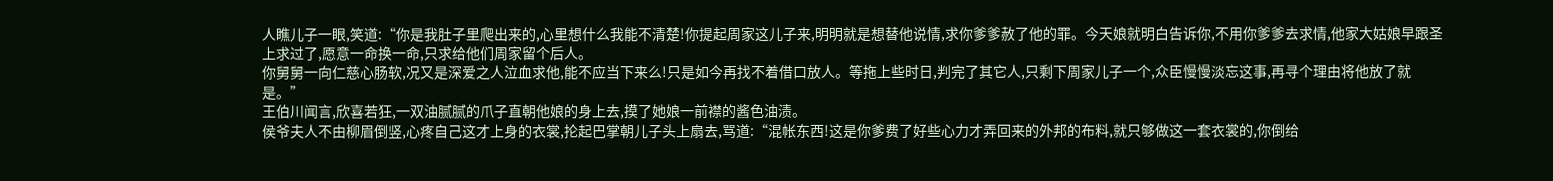人瞧儿子一眼,笑道:“你是我肚子里爬出来的,心里想什么我能不清楚!你提起周家这儿子来,明明就是想替他说情,求你爹爹赦了他的罪。今天娘就明白告诉你,不用你爹爹去求情,他家大姑娘早跟圣上求过了,愿意一命换一命,只求给他们周家留个后人。
你舅舅一向仁慈心肠软,况又是深爱之人泣血求他,能不应当下来么!只是如今再找不着借口放人。等拖上些时日,判完了其它人,只剩下周家儿子一个,众臣慢慢淡忘这事,再寻个理由将他放了就是。”
王伯川闻言,欣喜若狂,一双油腻腻的爪子直朝他娘的身上去,摸了她娘一前襟的酱色油渍。
侯爷夫人不由柳眉倒竖,心疼自己这才上身的衣裳,抡起巴掌朝儿子头上扇去,骂道:“混帐东西!这是你爹费了好些心力才弄回来的外邦的布料,就只够做这一套衣裳的,你倒给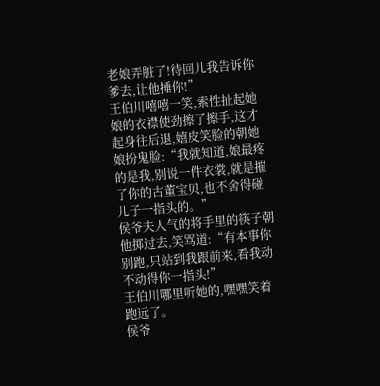老娘弄脏了!待回儿我告诉你爹去,让他捶你!”
王伯川嘻嘻一笑,索性扯起她娘的衣襟使劲擦了擦手,这才起身往后退,嬉皮笑脸的朝她娘扮鬼脸:“我就知道,娘最疼的是我,别说一件衣裳,就是摧了你的古董宝贝,也不舍得碰儿子一指头的。”
侯爷夫人气的将手里的筷子朝他掷过去,笑骂道:“有本事你别跑,只站到我跟前来,看我动不动得你一指头!”
王伯川哪里听她的,嘿嘿笑着跑远了。
侯爷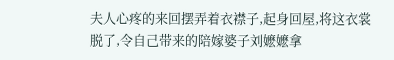夫人心疼的来回摆弄着衣襟子,起身回屋,将这衣裳脱了,令自己带来的陪嫁婆子刘嬷嬷拿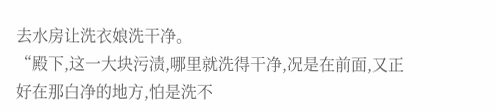去水房让洗衣娘洗干净。
“殿下,这一大块污渍,哪里就洗得干净,况是在前面,又正好在那白净的地方,怕是洗不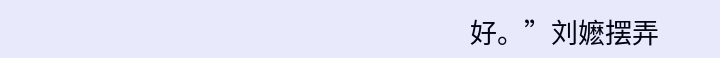好。”刘嬷摆弄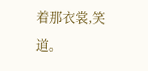着那衣裳,笑道。